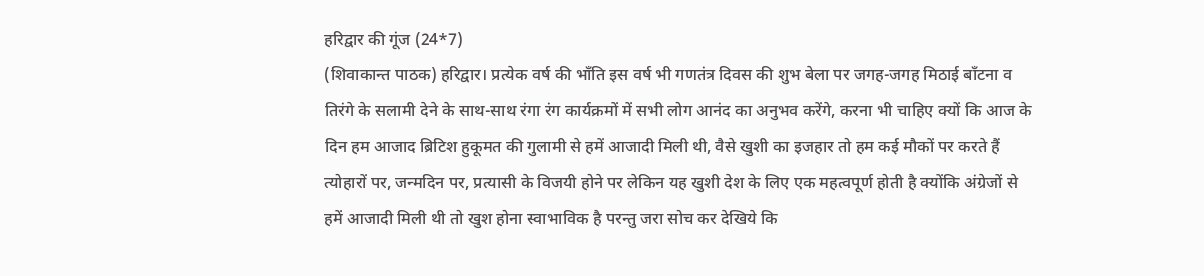हरिद्वार की गूंज (24*7)
(शिवाकान्त पाठक) हरिद्वार। प्रत्येक वर्ष की भाँति इस वर्ष भी गणतंत्र दिवस की शुभ बेला पर जगह-जगह मिठाई बाँटना व तिरंगे के सलामी देने के साथ-साथ रंगा रंग कार्यक्रमों में सभी लोग आनंद का अनुभव करेंगे, करना भी चाहिए क्यों कि आज के दिन हम आजाद ब्रिटिश हुकूमत की गुलामी से हमें आजादी मिली थी, वैसे खुशी का इजहार तो हम कई मौकों पर करते हैं त्योहारों पर, जन्मदिन पर, प्रत्यासी के विजयी होने पर लेकिन यह खुशी देश के लिए एक महत्वपूर्ण होती है क्योंकि अंग्रेजों से हमें आजादी मिली थी तो खुश होना स्वाभाविक है परन्तु जरा सोच कर देखिये कि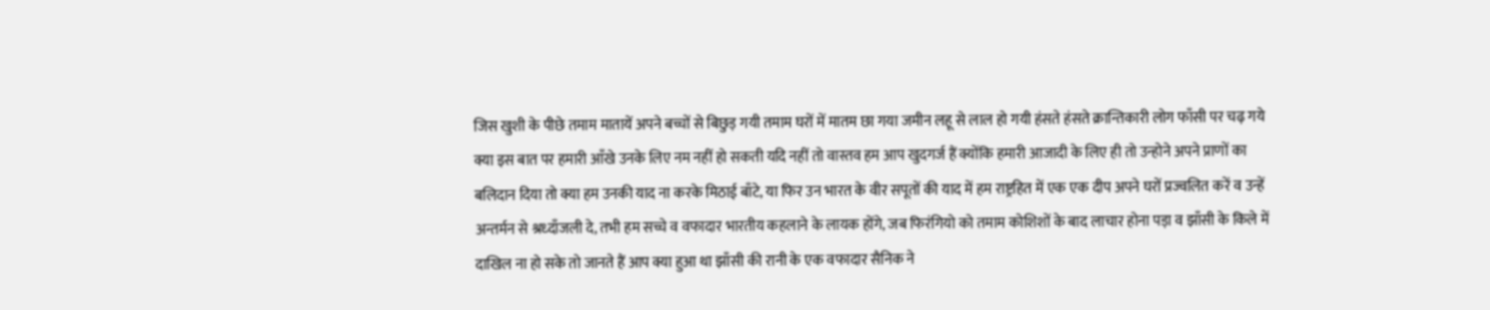जिस खुशी के पीछे तमाम मातायें अपने बच्चों से बिछुड़ गयी तमाम घरों में मातम छा गया जमीन लहू से लाल हो गयी हंसते हंसते क्रान्तिकारी लोग फाँसी पर चढ़ गये क्या इस बात पर हमारी आँखे उनके लिए नम नहीं हो सकती यदि नहीं तो वास्तव हम आप खुदगर्ज हैं क्योंकि हमारी आजादी के लिए ही तो उन्होने अपने प्राणों का बलिदान दिया तो क्या हम उनकी याद ना करके मिठाई बाँटे, या फिर उन भारत के वीर सपूतों की याद में हम राष्ट्रहित में एक एक दीप अपने घरों प्रज्वलित करें व उन्हें अन्तर्मन से श्रध्दाँजली दे, तभी हम सच्चे व वफादार भारतीय कहलाने के लायक होंगे, जब फिरंगियो को तमाम कोशिशों के बाद लाचार होना पड़ा व झाँसी के किले में दाखिल ना हो सके तो जानते हैं आप क्या हुआ था झाँसी की रानी के एक वफादार सैनिक ने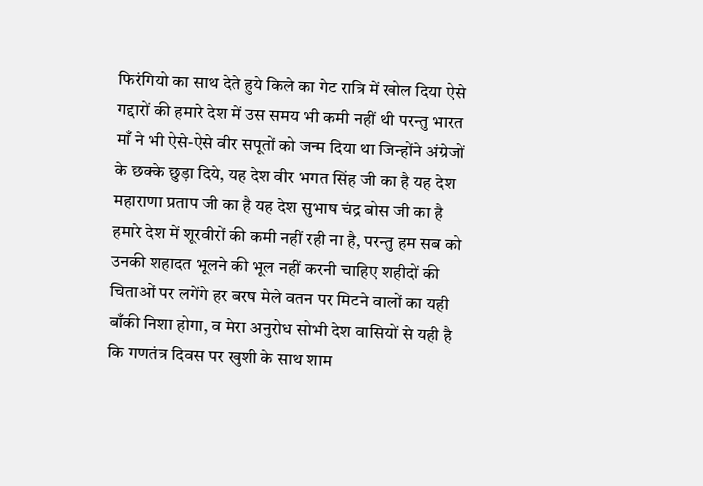फिरंगियो का साथ देते हुये किले का गेट रात्रि में खोल दिया ऐसे गद्दारों की हमारे देश में उस समय भी कमी नहीं थी परन्तु भारत माँ ने भी ऐसे-ऐसे वीर सपूतों को जन्म दिया था जिन्होंने अंग्रेजों के छक्के छुड़ा दिये, यह देश वीर भगत सिंह जी का है यह देश महाराणा प्रताप जी का है यह देश सुभाष चंद्र बोस जी का है हमारे देश में शूरवीरों की कमी नहीं रही ना है, परन्तु हम सब को उनकी शहादत भूलने की भूल नहीं करनी चाहिए शहीदों की चिताओं पर लगेंगे हर बरष मेले वतन पर मिटने वालों का यही बाँकी निशा होगा, व मेरा अनुरोध सोभी देश वासियों से यही है कि गणतंत्र दिवस पर खुशी के साथ शाम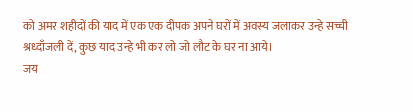को अमर शहीदों की याद में एक एक दीपक अपने घरों में अवस्य जलाकर उन्हे सच्ची श्रध्दाँजली दें, कुछ याद उन्हे भी कर लो जो लौट के घर ना आये।
जय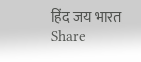हिंद जय भारत
Share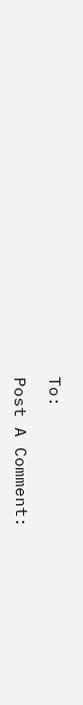To:

Post A Comment: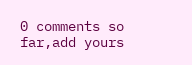0 comments so far,add yours